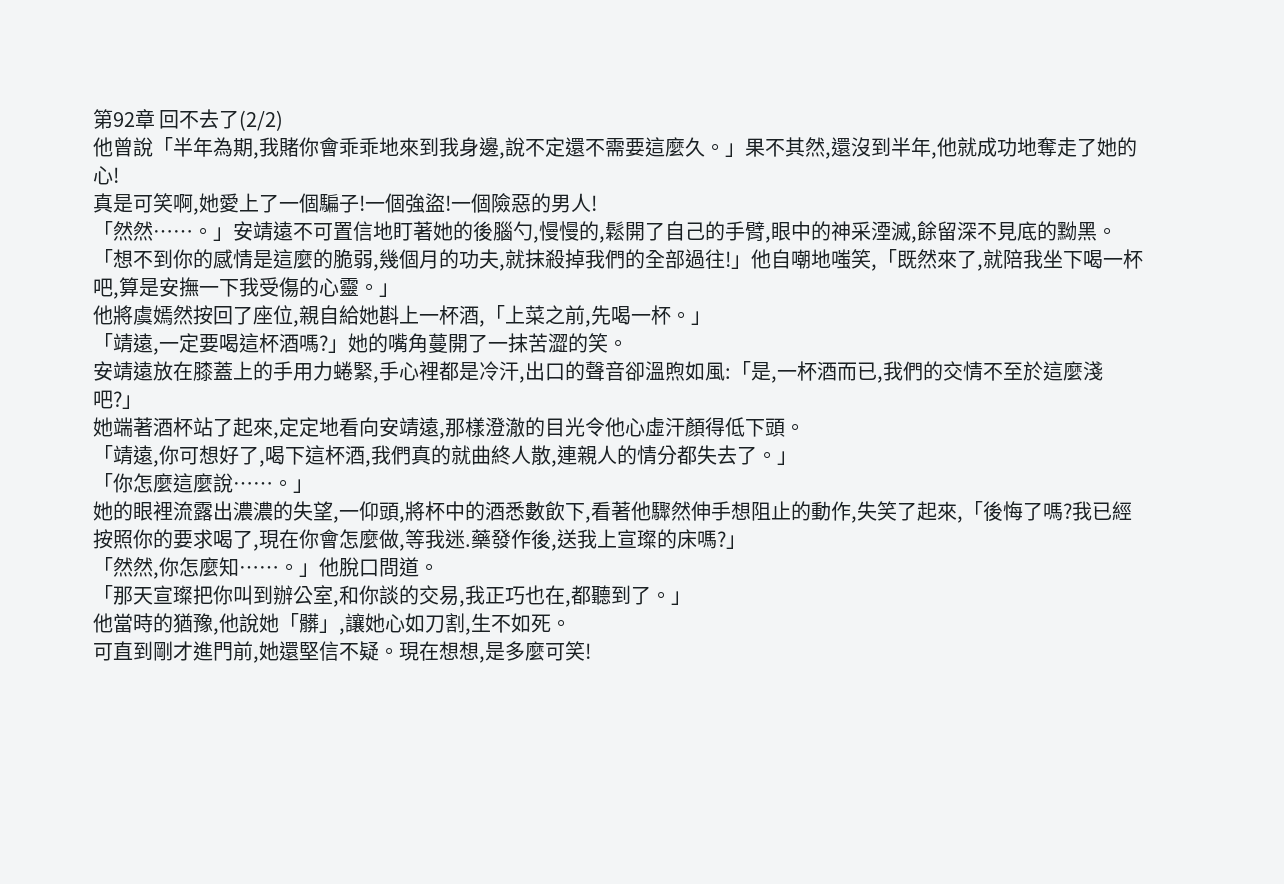第92章 回不去了(2/2)
他曾說「半年為期,我賭你會乖乖地來到我身邊,說不定還不需要這麼久。」果不其然,還沒到半年,他就成功地奪走了她的心!
真是可笑啊,她愛上了一個騙子!一個強盜!一個險惡的男人!
「然然……。」安靖遠不可置信地盯著她的後腦勺,慢慢的,鬆開了自己的手臂,眼中的神采湮滅,餘留深不見底的黝黑。
「想不到你的感情是這麼的脆弱,幾個月的功夫,就抹殺掉我們的全部過往!」他自嘲地嗤笑,「既然來了,就陪我坐下喝一杯吧,算是安撫一下我受傷的心靈。」
他將虞嫣然按回了座位,親自給她斟上一杯酒,「上菜之前,先喝一杯。」
「靖遠,一定要喝這杯酒嗎?」她的嘴角蔓開了一抹苦澀的笑。
安靖遠放在膝蓋上的手用力蜷緊,手心裡都是冷汗,出口的聲音卻溫煦如風:「是,一杯酒而已,我們的交情不至於這麼淺吧?」
她端著酒杯站了起來,定定地看向安靖遠,那樣澄澈的目光令他心虛汗顏得低下頭。
「靖遠,你可想好了,喝下這杯酒,我們真的就曲終人散,連親人的情分都失去了。」
「你怎麼這麼說……。」
她的眼裡流露出濃濃的失望,一仰頭,將杯中的酒悉數飲下,看著他驟然伸手想阻止的動作,失笑了起來,「後悔了嗎?我已經按照你的要求喝了,現在你會怎麼做,等我迷.藥發作後,送我上宣璨的床嗎?」
「然然,你怎麼知……。」他脫口問道。
「那天宣璨把你叫到辦公室,和你談的交易,我正巧也在,都聽到了。」
他當時的猶豫,他說她「髒」,讓她心如刀割,生不如死。
可直到剛才進門前,她還堅信不疑。現在想想,是多麼可笑!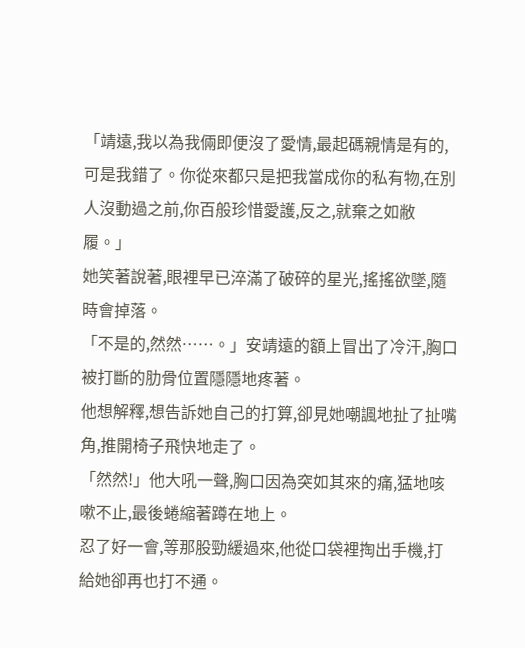「靖遠,我以為我倆即便沒了愛情,最起碼親情是有的,可是我錯了。你從來都只是把我當成你的私有物,在別人沒動過之前,你百般珍惜愛護,反之,就棄之如敝履。」
她笑著說著,眼裡早已淬滿了破碎的星光,搖搖欲墜,隨時會掉落。
「不是的,然然……。」安靖遠的額上冒出了冷汗,胸口被打斷的肋骨位置隱隱地疼著。
他想解釋,想告訴她自己的打算,卻見她嘲諷地扯了扯嘴角,推開椅子飛快地走了。
「然然!」他大吼一聲,胸口因為突如其來的痛,猛地咳嗽不止,最後蜷縮著蹲在地上。
忍了好一會,等那股勁緩過來,他從口袋裡掏出手機,打給她卻再也打不通。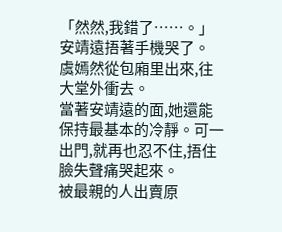「然然,我錯了……。」安靖遠捂著手機哭了。
虞嫣然從包廂里出來,往大堂外衝去。
當著安靖遠的面,她還能保持最基本的冷靜。可一出門,就再也忍不住,捂住臉失聲痛哭起來。
被最親的人出賣原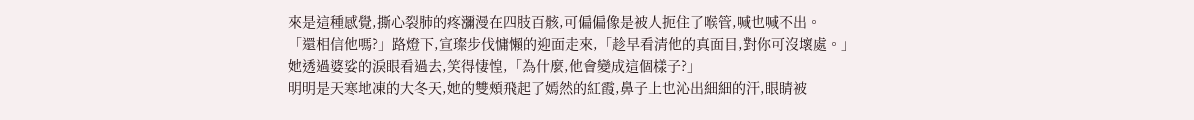來是這種感覺,撕心裂肺的疼瀰漫在四肢百骸,可偏偏像是被人扼住了喉管,喊也喊不出。
「還相信他嗎?」路燈下,宣璨步伐慵懶的迎面走來,「趁早看清他的真面目,對你可沒壞處。」
她透過婆娑的淚眼看過去,笑得悽惶,「為什麼,他會變成這個樣子?」
明明是天寒地凍的大冬天,她的雙頰飛起了嫣然的紅霞,鼻子上也沁出細細的汗,眼睛被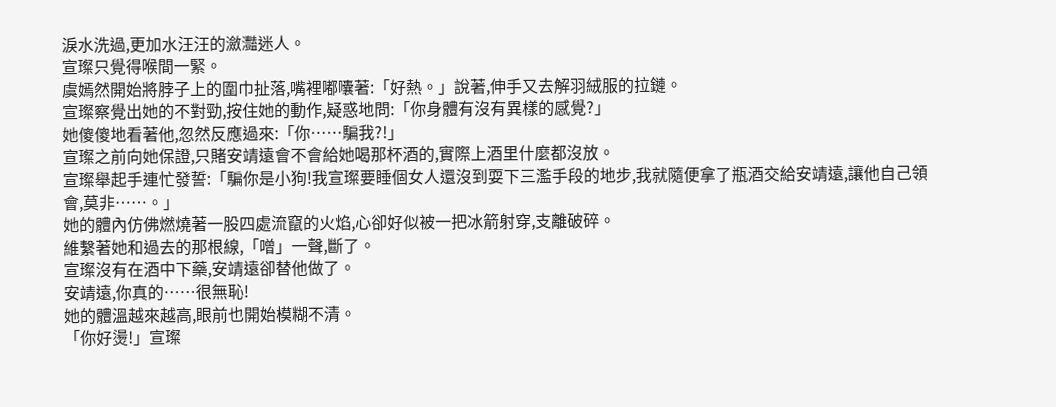淚水洗過,更加水汪汪的瀲灩迷人。
宣璨只覺得喉間一緊。
虞嫣然開始將脖子上的圍巾扯落,嘴裡嘟囔著:「好熱。」說著,伸手又去解羽絨服的拉鏈。
宣璨察覺出她的不對勁,按住她的動作,疑惑地問:「你身體有沒有異樣的感覺?」
她傻傻地看著他,忽然反應過來:「你……騙我?!」
宣璨之前向她保證,只賭安靖遠會不會給她喝那杯酒的,實際上酒里什麼都沒放。
宣璨舉起手連忙發誓:「騙你是小狗!我宣璨要睡個女人還沒到耍下三濫手段的地步,我就隨便拿了瓶酒交給安靖遠,讓他自己領會,莫非……。」
她的體內仿佛燃燒著一股四處流竄的火焰,心卻好似被一把冰箭射穿,支離破碎。
維繫著她和過去的那根線,「噌」一聲,斷了。
宣璨沒有在酒中下藥,安靖遠卻替他做了。
安靖遠,你真的……很無恥!
她的體溫越來越高,眼前也開始模糊不清。
「你好燙!」宣璨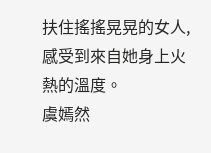扶住搖搖晃晃的女人,感受到來自她身上火熱的溫度。
虞嫣然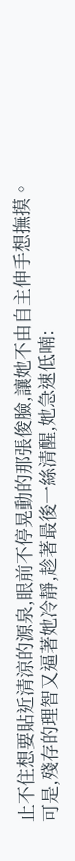止不住想要貼近清涼的源泉,眼前不停晃動的那張俊臉,讓她不由自主伸手想撫摸。
可是,殘存的理智又逼著她冷靜,趁著最後一絲清醒,她急速低喃: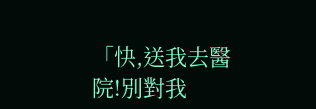「快,送我去醫院!別對我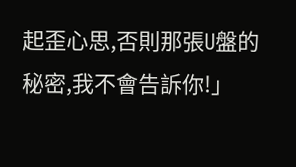起歪心思,否則那張U盤的秘密,我不會告訴你!」